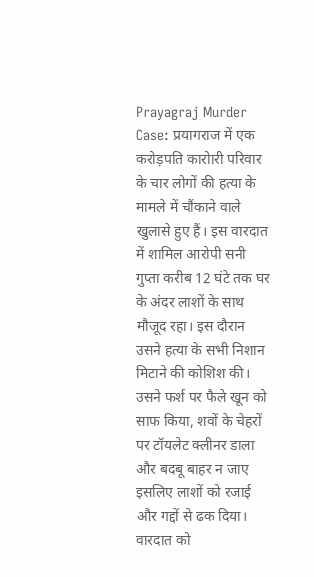Prayagraj Murder Case: प्रयागराज में एक करोड़पति कारोारी परिवार के चार लोगों की हत्या के मामले में चौंकाने वाले खुलासे हुए हैं। इस वारदात में शामिल आरोपी सनी गुप्ता करीब 12 घंटे तक घर के अंदर लाशों के साथ मौजूद रहा। इस दौरान उसने हत्या के सभी निशान मिटाने की कोशिश की। उसने फर्श पर फैले खून को साफ किया, शवों के चेहरों पर टॉयलेट क्लीनर डाला और बदबू बाहर न जाए इसलिए लाशों को रजाई और गद्दों से ढक दिया। वारदात को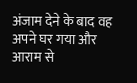अंजाम देने के बाद वह अपने घर गया और आराम से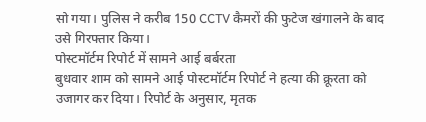सो गया। पुलिस ने करीब 150 CCTV कैमरों की फुटेज खंगालने के बाद उसे गिरफ्तार किया।
पोस्टमॉर्टम रिपोर्ट में सामने आई बर्बरता
बुधवार शाम को सामने आई पोस्टमॉर्टम रिपोर्ट ने हत्या की क्रूरता को उजागर कर दिया। रिपोर्ट के अनुसार, मृतक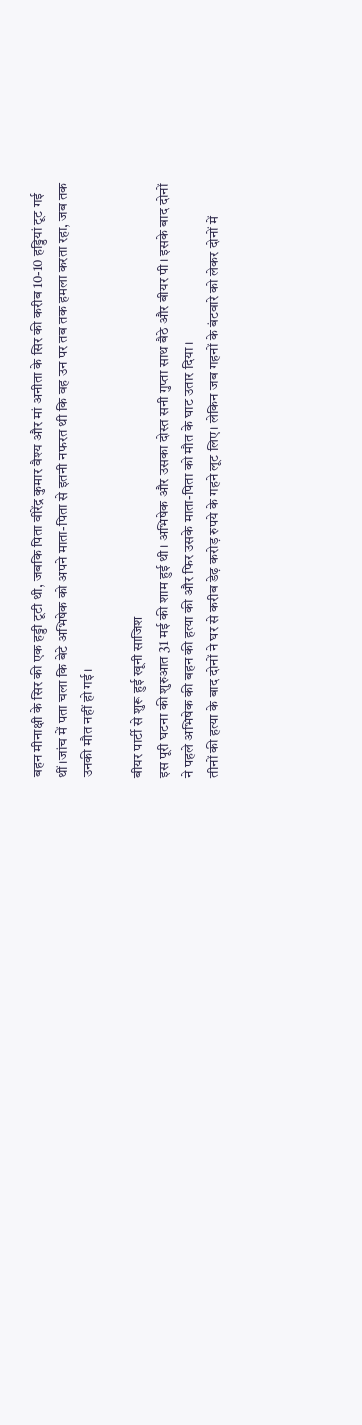बहन मीनाक्षी के सिर की एक हड्डी टूटी थी, जबकि पिता वीरेंद्र कुमार वैश्य और मां अनीता के सिर की करीब 10-10 हड्डियां टूट गई थीं।जांच में पता चला कि बेटे अभिषेक को अपने माता-पिता से इतनी नफरत थी कि वह उन पर तब तक हमला करता रहा, जब तक उनकी मौत नहीं हो गई।

बीयर पार्टी से शुरू हुई खूनी साजिश
इस पूरी घटना की शुरुआत 31 मई की शाम हुई थी। अभिषेक और उसका दोस्त सनी गुप्ता साथ बैठे और बीयर पी। इसके बाद दोनों ने पहले अभिषेक की बहन की हत्या की और फिर उसके माता-पिता को मौत के घाट उतार दिया।
तीनों की हत्या के बाद दोनों ने घर से करीब डेढ़ करोड़ रुपये के गहने लूट लिए। लेकिन जब गहनों के बंटवारे को लेकर दोनों में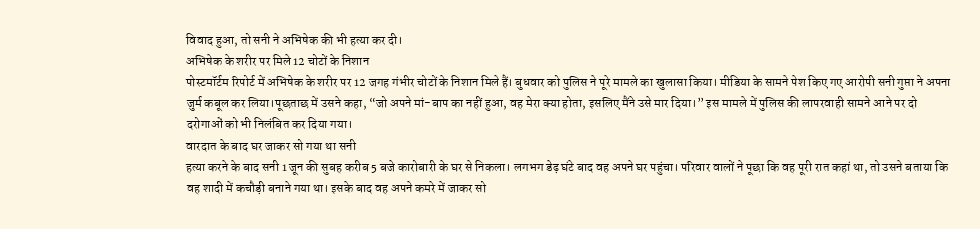विवाद हुआ, तो सनी ने अभिषेक की भी हत्या कर दी।
अभिषेक के शरीर पर मिले 12 चोटों के निशान
पोस्टमॉर्टम रिपोर्ट में अभिषेक के शरीर पर 12 जगह गंभीर चोटों के निशान मिले हैं। बुधवार को पुलिस ने पूरे मामले का खुलासा किया। मीडिया के सामने पेश किए गए आरोपी सनी गुप्ता ने अपना जुर्म कबूल कर लिया।पूछताछ में उसने कहा, “जो अपने मां-बाप का नहीं हुआ, वह मेरा क्या होता, इसलिए मैंने उसे मार दिया।” इस मामले में पुलिस की लापरवाही सामने आने पर दो दरोगाओं को भी निलंबित कर दिया गया।
वारदात के बाद घर जाकर सो गया था सनी
हत्या करने के बाद सनी 1 जून की सुबह करीब 5 बजे कारोबारी के घर से निकला। लगभग डेढ़ घंटे बाद वह अपने घर पहुंचा। परिवार वालों ने पूछा कि वह पूरी रात कहां था, तो उसने बताया कि वह शादी में कचौड़ी बनाने गया था। इसके बाद वह अपने कमरे में जाकर सो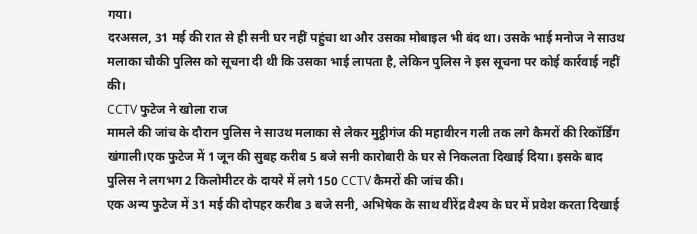गया।
दरअसल, 31 मई की रात से ही सनी घर नहीं पहुंचा था और उसका मोबाइल भी बंद था। उसके भाई मनोज ने साउथ मलाका चौकी पुलिस को सूचना दी थी कि उसका भाई लापता है, लेकिन पुलिस ने इस सूचना पर कोई कार्रवाई नहीं की।
CCTV फुटेज ने खोला राज
मामले की जांच के दौरान पुलिस ने साउथ मलाका से लेकर मुट्ठीगंज की महावीरन गली तक लगे कैमरों की रिकॉर्डिंग खंगाली।एक फुटेज में 1 जून की सुबह करीब 5 बजे सनी कारोबारी के घर से निकलता दिखाई दिया। इसके बाद पुलिस ने लगभग 2 किलोमीटर के दायरे में लगे 150 CCTV कैमरों की जांच की।
एक अन्य फुटेज में 31 मई की दोपहर करीब 3 बजे सनी, अभिषेक के साथ वीरेंद्र वैश्य के घर में प्रवेश करता दिखाई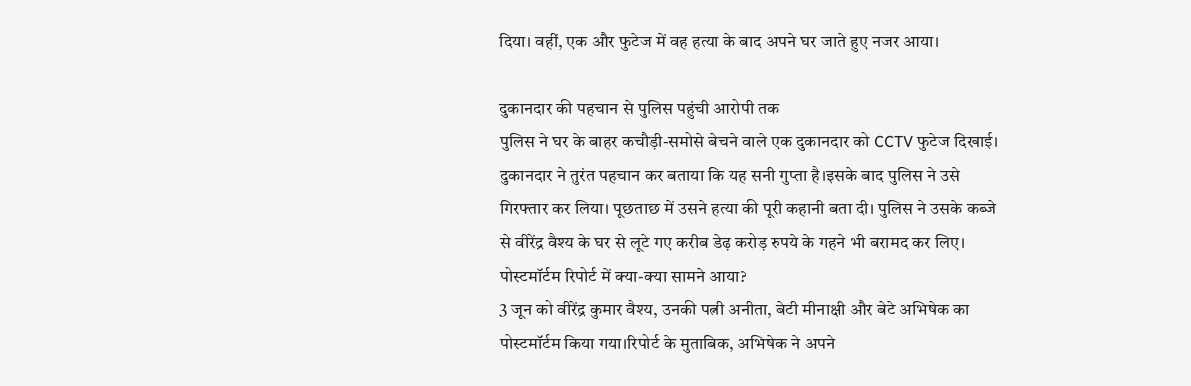दिया। वहीं, एक और फुटेज में वह हत्या के बाद अपने घर जाते हुए नजर आया।

दुकानदार की पहचान से पुलिस पहुंची आरोपी तक
पुलिस ने घर के बाहर कचौड़ी-समोसे बेचने वाले एक दुकानदार को CCTV फुटेज दिखाई। दुकानदार ने तुरंत पहचान कर बताया कि यह सनी गुप्ता है।इसके बाद पुलिस ने उसे गिरफ्तार कर लिया। पूछताछ में उसने हत्या की पूरी कहानी बता दी। पुलिस ने उसके कब्जे से वीरेंद्र वैश्य के घर से लूटे गए करीब डेढ़ करोड़ रुपये के गहने भी बरामद कर लिए।
पोस्टमॉर्टम रिपोर्ट में क्या-क्या सामने आया?
3 जून को वीरेंद्र कुमार वैश्य, उनकी पत्नी अनीता, बेटी मीनाक्षी और बेटे अभिषेक का पोस्टमॉर्टम किया गया।रिपोर्ट के मुताबिक, अभिषेक ने अपने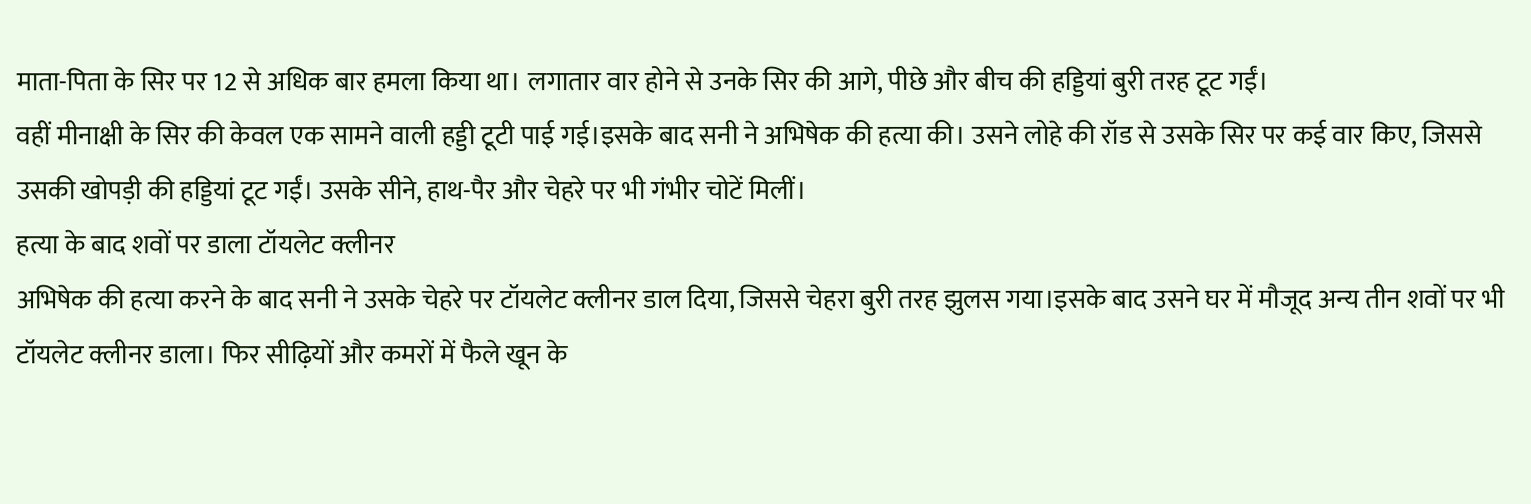माता-पिता के सिर पर 12 से अधिक बार हमला किया था। लगातार वार होने से उनके सिर की आगे, पीछे और बीच की हड्डियां बुरी तरह टूट गईं।
वहीं मीनाक्षी के सिर की केवल एक सामने वाली हड्डी टूटी पाई गई।इसके बाद सनी ने अभिषेक की हत्या की। उसने लोहे की रॉड से उसके सिर पर कई वार किए, जिससे उसकी खोपड़ी की हड्डियां टूट गईं। उसके सीने, हाथ-पैर और चेहरे पर भी गंभीर चोटें मिलीं।
हत्या के बाद शवों पर डाला टॉयलेट क्लीनर
अभिषेक की हत्या करने के बाद सनी ने उसके चेहरे पर टॉयलेट क्लीनर डाल दिया, जिससे चेहरा बुरी तरह झुलस गया।इसके बाद उसने घर में मौजूद अन्य तीन शवों पर भी टॉयलेट क्लीनर डाला। फिर सीढ़ियों और कमरों में फैले खून के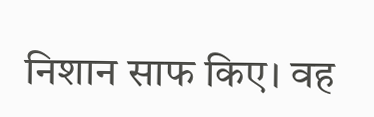निशान साफ किए। वह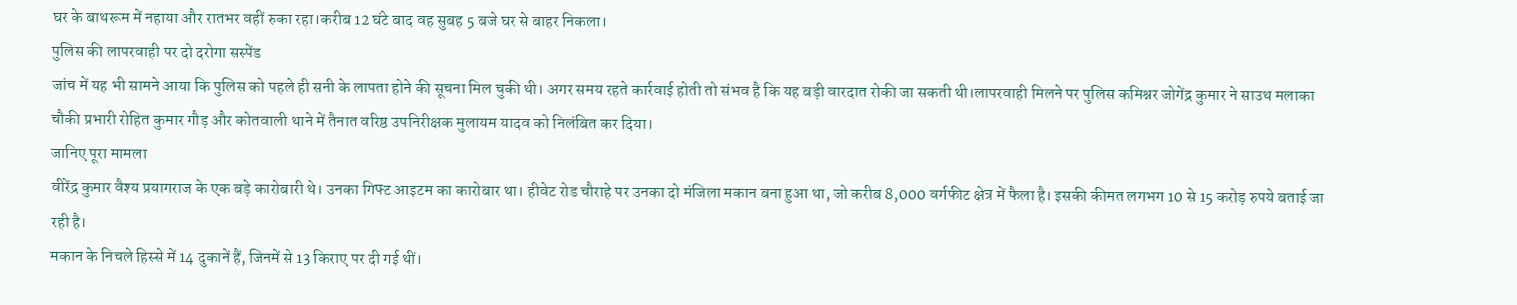घर के बाथरूम में नहाया और रातभर वहीं रुका रहा।करीब 12 घंटे बाद वह सुबह 5 बजे घर से बाहर निकला।
पुलिस की लापरवाही पर दो दरोगा सस्पेंड
जांच में यह भी सामने आया कि पुलिस को पहले ही सनी के लापता होने की सूचना मिल चुकी थी। अगर समय रहते कार्रवाई होती तो संभव है कि यह बड़ी वारदात रोकी जा सकती थी।लापरवाही मिलने पर पुलिस कमिश्नर जोगेंद्र कुमार ने साउथ मलाका चौकी प्रभारी रोहित कुमार गौड़ और कोतवाली थाने में तैनात वरिष्ठ उपनिरीक्षक मुलायम यादव को निलंबित कर दिया।
जानिए पूरा मामला
वीरेंद्र कुमार वैश्य प्रयागराज के एक बड़े कारोबारी थे। उनका गिफ्ट आइटम का कारोबार था। हीवेट रोड चौराहे पर उनका दो मंजिला मकान बना हुआ था, जो करीब 8,000 वर्गफीट क्षेत्र में फैला है। इसकी कीमत लगभग 10 से 15 करोड़ रुपये बताई जा रही है।
मकान के निचले हिस्से में 14 दुकानें हैं, जिनमें से 13 किराए पर दी गई थीं।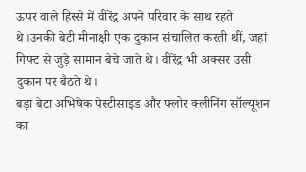ऊपर वाले हिस्से में वीरेंद्र अपने परिवार के साथ रहते थे।उनकी बेटी मीनाक्षी एक दुकान संचालित करती थीं, जहां गिफ्ट से जुड़े सामान बेचे जाते थे। वीरेंद्र भी अक्सर उसी दुकान पर बैठते थे।
बड़ा बेटा अभिषेक पेस्टीसाइड और फ्लोर क्लीनिंग सॉल्यूशन का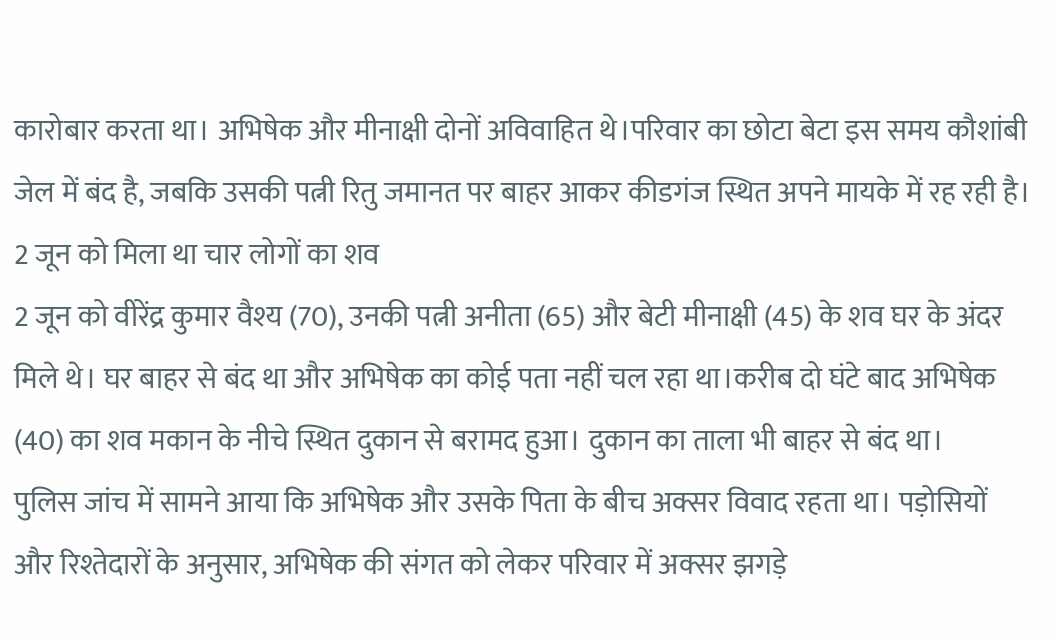कारोबार करता था। अभिषेक और मीनाक्षी दोनों अविवाहित थे।परिवार का छोटा बेटा इस समय कौशांबी जेल में बंद है, जबकि उसकी पत्नी रितु जमानत पर बाहर आकर कीडगंज स्थित अपने मायके में रह रही है।
2 जून को मिला था चार लोगों का शव
2 जून को वीरेंद्र कुमार वैश्य (70), उनकी पत्नी अनीता (65) और बेटी मीनाक्षी (45) के शव घर के अंदर मिले थे। घर बाहर से बंद था और अभिषेक का कोई पता नहीं चल रहा था।करीब दो घंटे बाद अभिषेक (40) का शव मकान के नीचे स्थित दुकान से बरामद हुआ। दुकान का ताला भी बाहर से बंद था।
पुलिस जांच में सामने आया कि अभिषेक और उसके पिता के बीच अक्सर विवाद रहता था। पड़ोसियों और रिश्तेदारों के अनुसार, अभिषेक की संगत को लेकर परिवार में अक्सर झगड़े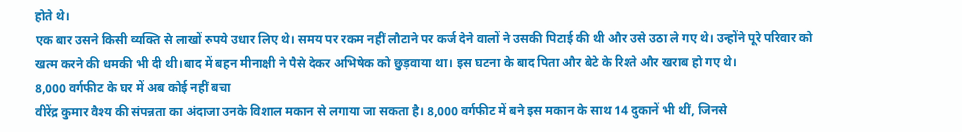होते थे।
एक बार उसने किसी व्यक्ति से लाखों रुपये उधार लिए थे। समय पर रकम नहीं लौटाने पर कर्ज देने वालों ने उसकी पिटाई की थी और उसे उठा ले गए थे। उन्होंने पूरे परिवार को खत्म करने की धमकी भी दी थी।बाद में बहन मीनाक्षी ने पैसे देकर अभिषेक को छुड़वाया था। इस घटना के बाद पिता और बेटे के रिश्ते और खराब हो गए थे।
8,000 वर्गफीट के घर में अब कोई नहीं बचा
वीरेंद्र कुमार वैश्य की संपन्नता का अंदाजा उनके विशाल मकान से लगाया जा सकता है। 8,000 वर्गफीट में बने इस मकान के साथ 14 दुकानें भी थीं, जिनसे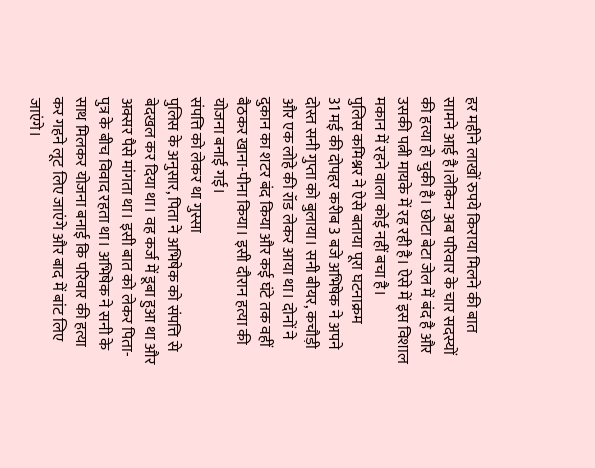हर महीने लाखों रुपये किराया मिलने की बात सामने आई है।लेकिन अब परिवार के चार सदस्यों की हत्या हो चुकी है। छोटा बेटा जेल में बंद है और उसकी पत्नी मायके में रह रही है। ऐसे में इस विशाल मकान में रहने वाला कोई नहीं बचा है।
पुलिस कमिश्नर ने ऐसे बताया पूरा घटनाक्रम
31 मई की दोपहर करीब 3 बजे अभिषेक ने अपने दोस्त सनी गुप्ता को बुलाया। सनी बीयर, कचौड़ी और एक लोहे की रॉड लेकर आया था। दोनों ने दुकान का शटर बंद किया और कई घंटे तक वहीं बैठकर खाना-पीना किया। इसी दौरान हत्या की योजना बनाई गई।
संपत्ति को लेकर था गुस्सा
पुलिस के अनुसार, पिता ने अभिषेक को संपत्ति से बेदखल कर दिया था। वह कर्ज में डूबा हुआ था और अक्सर पैसे मांगता था। इसी बात को लेकर पिता-पुत्र के बीच विवाद रहता था। अभिषेक ने सनी के साथ मिलकर योजना बनाई कि परिवार की हत्या कर गहने लूट लिए जाएंगे और बाद में बांट लिए जाएंगे।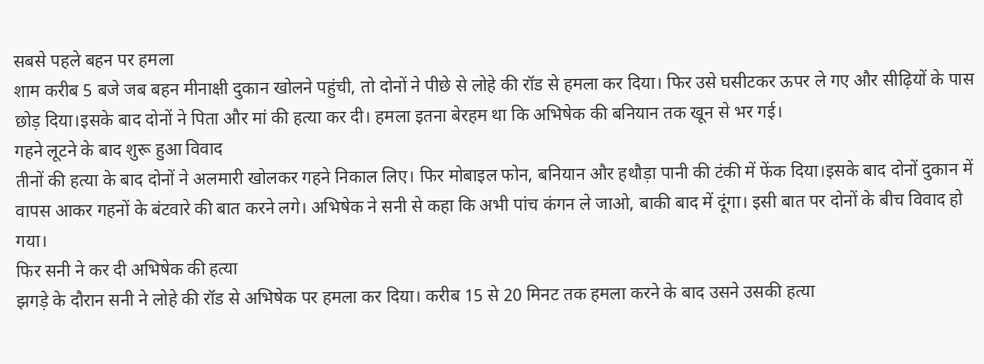सबसे पहले बहन पर हमला
शाम करीब 5 बजे जब बहन मीनाक्षी दुकान खोलने पहुंची, तो दोनों ने पीछे से लोहे की रॉड से हमला कर दिया। फिर उसे घसीटकर ऊपर ले गए और सीढ़ियों के पास छोड़ दिया।इसके बाद दोनों ने पिता और मां की हत्या कर दी। हमला इतना बेरहम था कि अभिषेक की बनियान तक खून से भर गई।
गहने लूटने के बाद शुरू हुआ विवाद
तीनों की हत्या के बाद दोनों ने अलमारी खोलकर गहने निकाल लिए। फिर मोबाइल फोन, बनियान और हथौड़ा पानी की टंकी में फेंक दिया।इसके बाद दोनों दुकान में वापस आकर गहनों के बंटवारे की बात करने लगे। अभिषेक ने सनी से कहा कि अभी पांच कंगन ले जाओ, बाकी बाद में दूंगा। इसी बात पर दोनों के बीच विवाद हो गया।
फिर सनी ने कर दी अभिषेक की हत्या
झगड़े के दौरान सनी ने लोहे की रॉड से अभिषेक पर हमला कर दिया। करीब 15 से 20 मिनट तक हमला करने के बाद उसने उसकी हत्या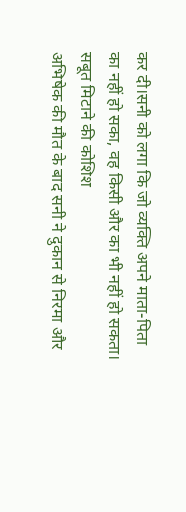कर दी।सनी को लगा कि जो व्यक्ति अपने माता-पिता का नहीं हो सका, वह किसी और का भी नहीं हो सकता।
सबूत मिटाने की कोशिश
अभिषेक की मौत के बाद सनी ने दुकान से निरमा और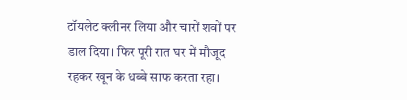टॉयलेट क्लीनर लिया और चारों शवों पर डाल दिया। फिर पूरी रात घर में मौजूद रहकर खून के धब्बे साफ करता रहा।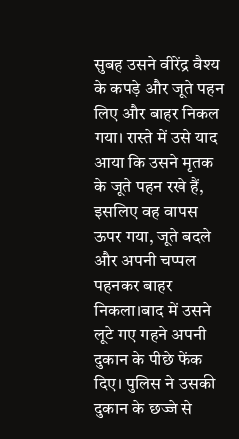सुबह उसने वीरेंद्र वैश्य के कपड़े और जूते पहन लिए और बाहर निकल गया। रास्ते में उसे याद आया कि उसने मृतक के जूते पहन रखे हैं, इसलिए वह वापस ऊपर गया, जूते बदले और अपनी चप्पल पहनकर बाहर निकला।बाद में उसने लूटे गए गहने अपनी दुकान के पीछे फेंक दिए। पुलिस ने उसकी दुकान के छज्जे से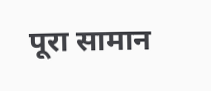पूरा सामान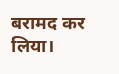बरामद कर लिया।